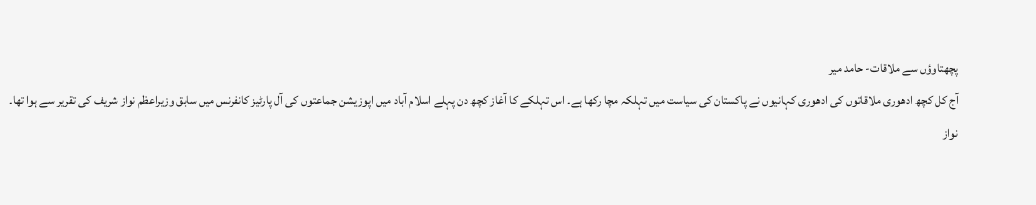پچھتاوؤں سے ملاقات- حامد میر
آج کل کچھ ادھوری ملاقاتوں کی ادھوری کہانیوں نے پاکستان کی سیاست میں تہلکہ مچا رکھا ہے۔ اس تہلکے کا آغاز کچھ دن پہلے اسلام آباد میں اپوزیشن جماعتوں کی آل پارٹیز کانفرنس میں سابق وزیراعظم نواز شریف کی تقریر سے ہوا تھا۔
نواز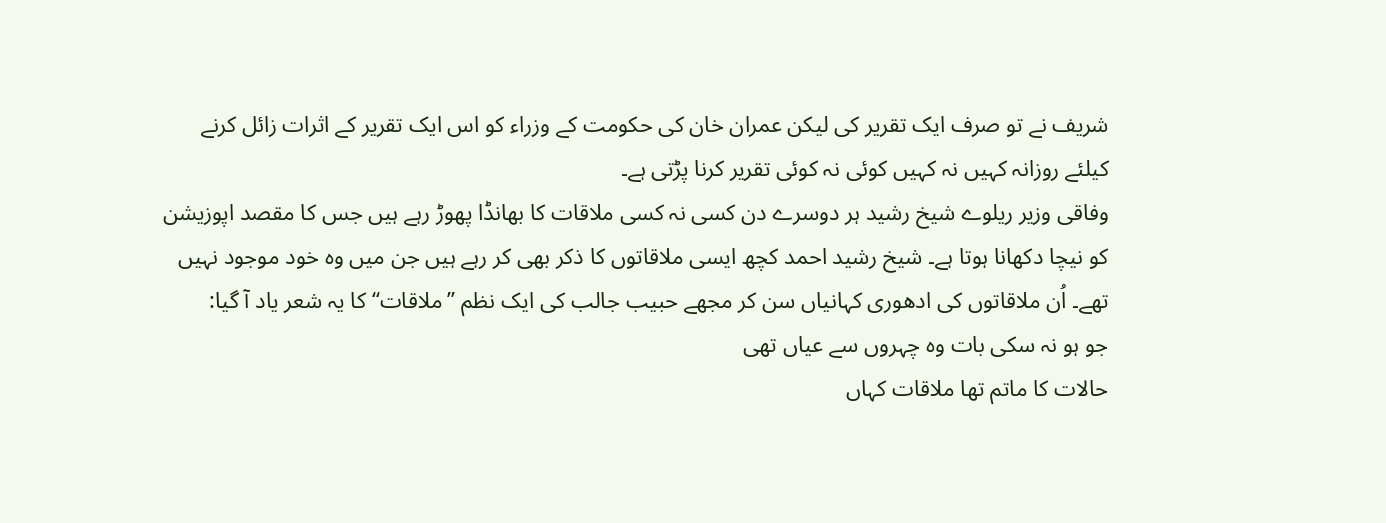شریف نے تو صرف ایک تقریر کی لیکن عمران خان کی حکومت کے وزراء کو اس ایک تقریر کے اثرات زائل کرنے کیلئے روزانہ کہیں نہ کہیں کوئی نہ کوئی تقریر کرنا پڑتی ہے۔
وفاقی وزیر ریلوے شیخ رشید ہر دوسرے دن کسی نہ کسی ملاقات کا بھانڈا پھوڑ رہے ہیں جس کا مقصد اپوزیشن کو نیچا دکھانا ہوتا ہے۔ شیخ رشید احمد کچھ ایسی ملاقاتوں کا ذکر بھی کر رہے ہیں جن میں وہ خود موجود نہیں تھے۔ اُن ملاقاتوں کی ادھوری کہانیاں سن کر مجھے حبیب جالب کی ایک نظم ’’ملاقات‘‘ کا یہ شعر یاد آ گیا:
جو ہو نہ سکی بات وہ چہروں سے عیاں تھی
حالات کا ماتم تھا ملاقات کہاں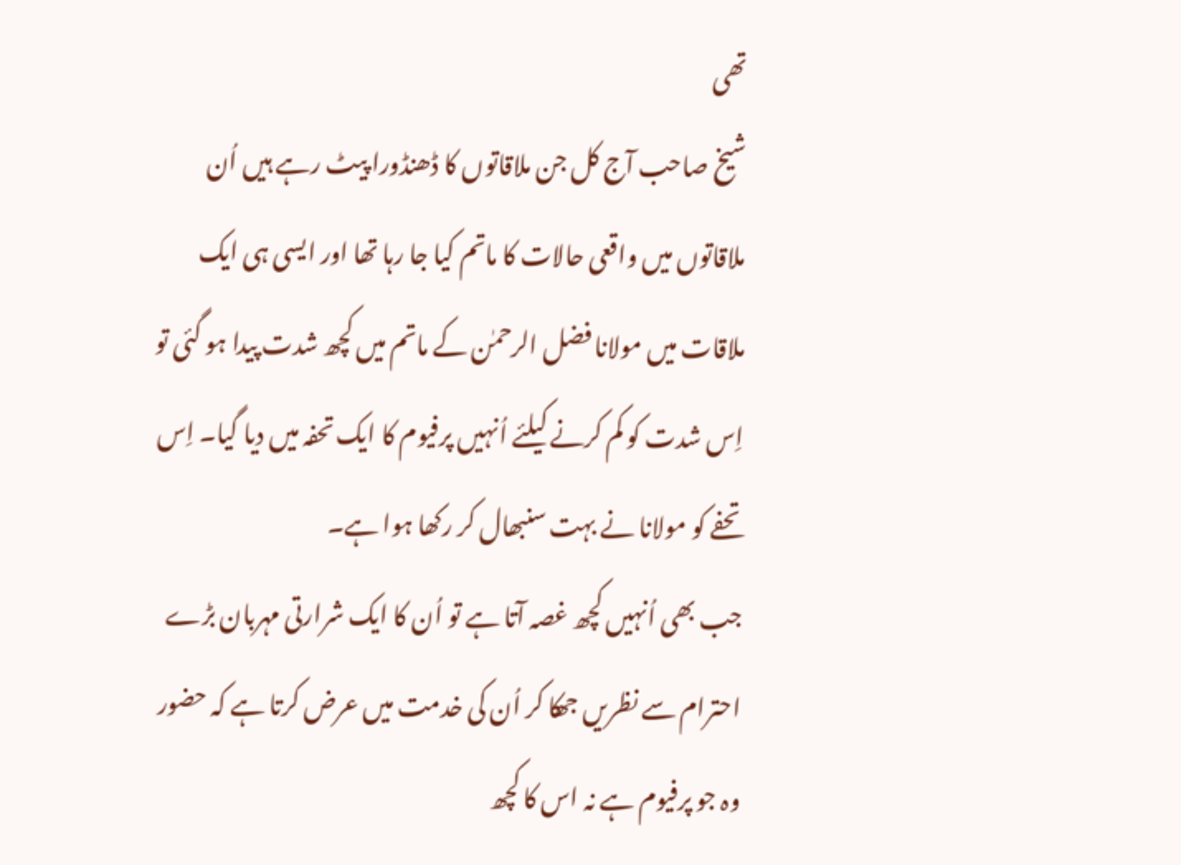تھی
شیخ صاحب آج کل جن ملاقاتوں کا ڈھنڈورا پیٹ رہے ہیں اُن ملاقاتوں میں واقعی حالات کا ماتم کیا جا رہا تھا اور ایسی ہی ایک ملاقات میں مولانا فضل الرحمٰن کے ماتم میں کچھ شدت پیدا ہو گئی تو اِس شدت کو کم کرنے کیلئے اُنہیں پرفیوم کا ایک تحفہ میں دیا گیا۔ اِس تحفے کو مولانا نے بہت سنبھال کر رکھا ہوا ہے۔
جب بھی اُنہیں کچھ غصہ آتا ہے تو اُن کا ایک شرارتی مہربان بڑے احترام سے نظریں جھکا کر اُن کی خدمت میں عرض کرتا ہے کہ حضور وہ جو پرفیوم ہے نہ اس کا کچھ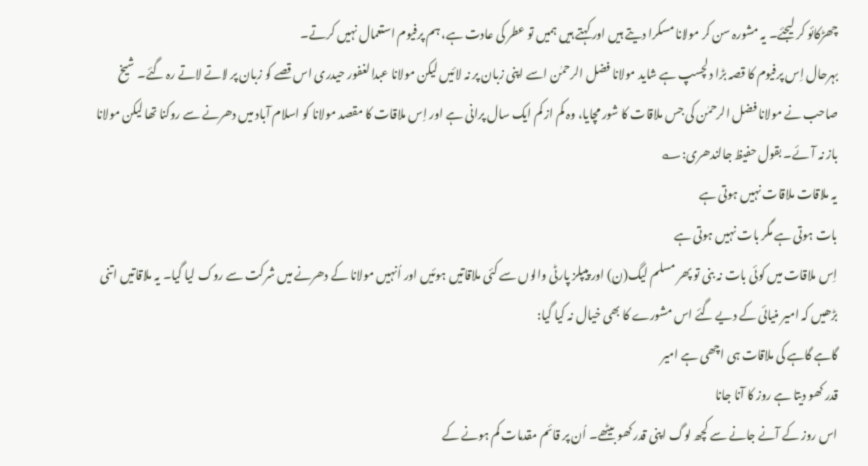چھڑکائو کر لیجئے۔ یہ مشورہ سن کر مولانا مسکرا دیتے ہیں اور کہتے ہیں ہمیں تو عطر کی عادت ہے، ہم پرفیوم استعمال نہیں کرتے۔
بہرحال اِس پرفیوم کا قصہ بڑا دلچسپ ہے شاید مولانا فضل الرحمٰن اسے اپنی زبان پر نہ لائیں لیکن مولانا عبدالغفور حیدری اس قصے کو زبان پر لاتے لاتے رہ گئے۔ شیخ صاحب نے مولانا فضل الرحمٰن کی جس ملاقات کا شور مچایا، وہ کم از کم ایک سال پرانی ہے اور اِس ملاقات کا مقصد مولانا کو اسلام آباد میں دھرنے سے روکنا تھا لیکن مولانا باز نہ آئے۔ بقول حفیظ جالندھری:؎
یہ ملاقات ملاقات نہیں ہوتی ہے
بات ہوتی ہے مگر بات نہیں ہوتی ہے
اِس ملاقات میں کوئی بات نہ بنی تو پھر مسلم لیگ(ن) اور پیپلز پارٹی والوں سے کئی ملاقاتیں ہوئیں اور اُنہیں مولانا کے دھرنے میں شرکت سے روک لیا گیا۔ یہ ملاقاتیں اتنی بڑھیں کہ امیر منیائی کے دیے گئے اس مشورے کا بھی خیال نہ کیا گیا:
گاہے گاہے کی ملاقات ہی اچھی ہے امیر
قدر کھو دیتا ہے روز کا آنا جانا
اس روز کے آنے جانے سے کچھ لوگ اپنی قدر کھو بیٹھے۔ اُن پر قائم مقدمات کم ہونے کے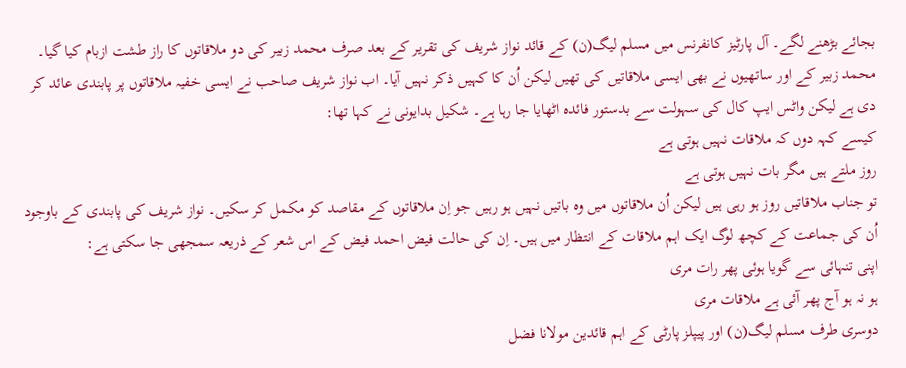بجائے بڑھنے لگے۔ آل پارٹیز کانفرنس میں مسلم لیگ(ن) کے قائد نواز شریف کی تقریر کے بعد صرف محمد زبیر کی دو ملاقاتوں کا راز طشت ازبام کیا گیا۔
محمد زبیر کے اور ساتھیوں نے بھی ایسی ملاقاتیں کی تھیں لیکن اُن کا کہیں ذکر نہیں آیا۔ اب نواز شریف صاحب نے ایسی خفیہ ملاقاتوں پر پابندی عائد کر دی ہے لیکن واٹس ایپ کال کی سہولت سے بدستور فائدہ اٹھایا جا رہا ہے۔ شکیل بدایونی نے کہا تھا:
کیسے کہہ دوں کہ ملاقات نہیں ہوتی ہے
روز ملتے ہیں مگر بات نہیں ہوتی ہے
تو جناب ملاقاتیں روز ہو رہی ہیں لیکن اُن ملاقاتوں میں وہ باتیں نہیں ہو رہیں جو اِن ملاقاتوں کے مقاصد کو مکمل کر سکیں۔ نواز شریف کی پابندی کے باوجود اُن کی جماعت کے کچھ لوگ ایک اہم ملاقات کے انتظار میں ہیں۔ اِن کی حالت فیض احمد فیض کے اس شعر کے ذریعہ سمجھی جا سکتی ہے:
اپنی تنہائی سے گویا ہوئی پھر رات مری
ہو نہ ہو آج پھر آئی ہے ملاقات مری
دوسری طرف مسلم لیگ(ن) اور پیپلز پارٹی کے اہم قائدین مولانا فضل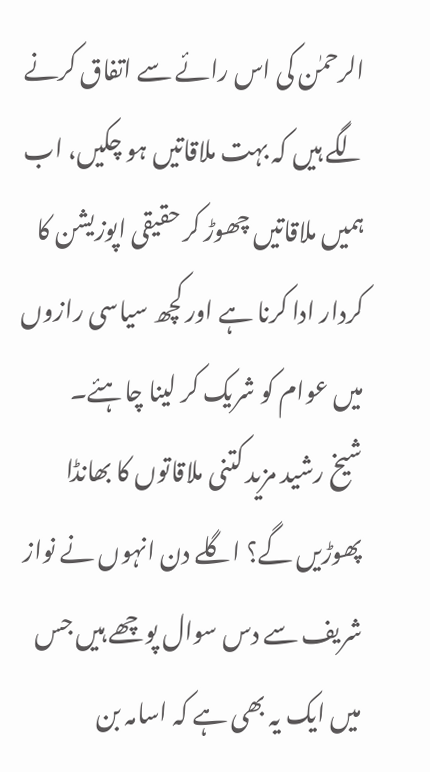الرحمٰن کی اس رائے سے اتفاق کرنے لگے ہیں کہ بہت ملاقاتیں ہو چکیں، اب ہمیں ملاقاتیں چھوڑ کر حقیقی اپوزیشن کا کردار ادا کرنا ہے اور کچھ سیاسی رازوں میں عوام کو شریک کر لینا چاہئے۔
شیخ رشید مزید کتنی ملاقاتوں کا بھانڈا پھوڑیں گے؟ اگلے دن انہوں نے نواز شریف سے دس سوال پوچھے ہیں جس میں ایک یہ بھی ہے کہ اسامہ بن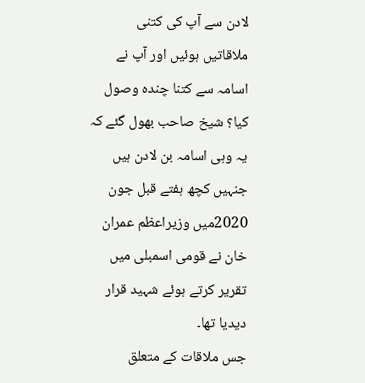لادن سے آپ کی کتنی ملاقاتیں ہوئیں اور آپ نے اسامہ سے کتنا چندہ وصول کیا؟ شیخ صاحب بھول گئے کہ یہ وہی اسامہ بن لادن ہیں جنہیں کچھ ہفتے قبل جون 2020میں وزیراعظم عمران خان نے قومی اسمبلی میں تقریر کرتے ہوئے شہید قرار دیدیا تھا۔
جس ملاقات کے متعلق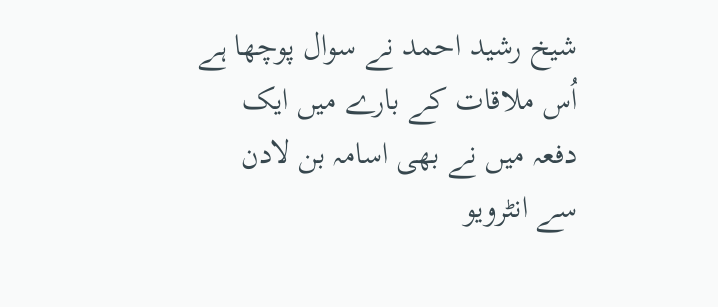شیخ رشید احمد نے سوال پوچھا ہے اُس ملاقات کے بارے میں ایک دفعہ میں نے بھی اسامہ بن لادن سے انٹرویو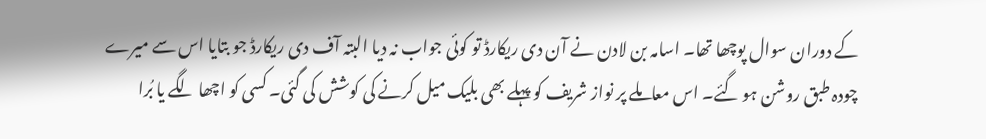کے دوران سوال پوچھا تھا۔ اسامہ بن لادن نے آن دی ریکارڈ تو کوئی جواب نہ دیا البتہ آف دی ریکارڈ جو بتایا اس سے میرے چودہ طبق روشن ہو گئے۔ اس معاملے پر نواز شریف کو پہلے بھی بلیک میل کرنے کی کوشش کی گئی۔ کسی کو اچھا لگے یا بُرا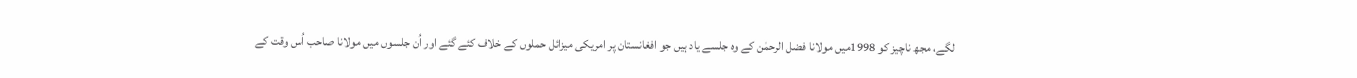لگے، مجھ ناچیز کو 1998میں مولانا فضل الرحمٰن کے وہ جلسے یاد ہیں جو افغانستان پر امریکی میزائل حملوں کے خلاف کئے گئے اور اُن جلسوں میں مولانا صاحب اُس وقت کے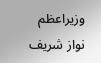وزیراعظم نواز شریف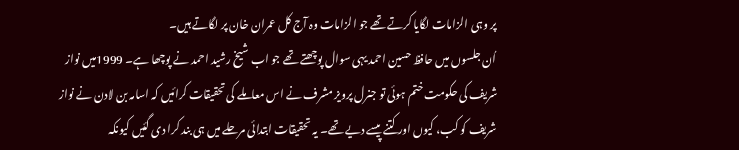پر وہی الزامات لگایا کرتے تھے جو الزامات وہ آج کل عمران خان پر لگاتے ہیں۔
اُن جلسوں میں حافظ حسین احمد یہی سوال پوچھتے تھے جو اب شیخ رشید احمد نے پوچھا ہے۔ 1999میں نواز شریف کی حکومت ختم ہوئی تو جنرل پرویز مشرف نے اس معاملے کی تحقیقات کرائیں کہ اسامہ بن لادن نے نواز شریف کو کب، کیوں اور کتنے پیسے دیے تھے۔ یہ تحقیقات ابتدائی مرحلے میں ہی بند کرا دی گئیں کیونکہ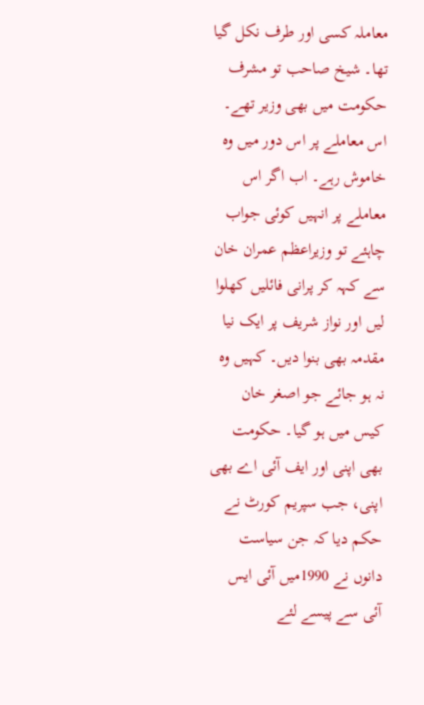معاملہ کسی اور طرف نکل گیا تھا۔ شیخ صاحب تو مشرف حکومت میں بھی وزیر تھے۔
اس معاملے پر اس دور میں وہ خاموش رہے۔ اب اگر اس معاملے پر انہیں کوئی جواب چاہئے تو وزیراعظم عمران خان سے کہہ کر پرانی فائلیں کھلوا لیں اور نواز شریف پر ایک نیا مقدمہ بھی بنوا دیں۔ کہیں وہ نہ ہو جائے جو اصغر خان کیس میں ہو گیا۔ حکومت بھی اپنی اور ایف آئی اے بھی اپنی، جب سپریم کورٹ نے حکم دیا کہ جن سیاست دانوں نے 1990میں آئی ایس آئی سے پیسے لئے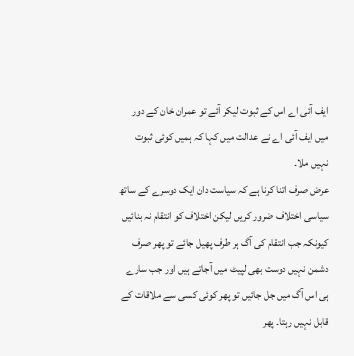ایف آئی اے اس کے ثبوت لیکر آئے تو عمران خان کے دور میں ایف آئی اے نے عدالت میں کہا کہ ہمیں کوئی ثبوت نہیں ملا۔
عرض صرف اتنا کرنا ہے کہ سیاست دان ایک دوسرے کے ساتھ سیاسی اختلاف ضرور کریں لیکن اختلاف کو انتقام نہ بنائیں کیونکہ جب انتقام کی آگ ہر طرف پھیل جائے تو پھر صرف دشمن نہیں دوست بھی لپیٹ میں آجاتے ہیں اور جب سارے ہی اس آگ میں جل جائیں تو پھر کوئی کسی سے ملاقات کے قابل نہیں رہتا۔ پھر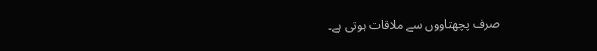صرف پچھتاووں سے ملاقات ہوتی ہے۔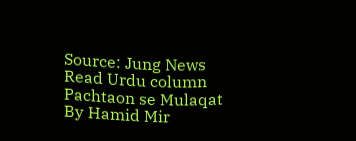Source: Jung News
Read Urdu column Pachtaon se Mulaqat By Hamid Mir